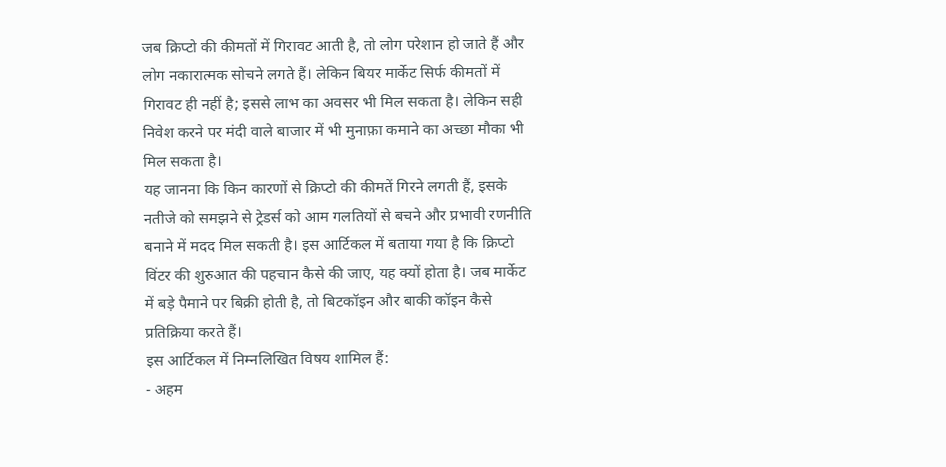जब क्रिप्टो की कीमतों में गिरावट आती है, तो लोग परेशान हो जाते हैं और लोग नकारात्मक सोचने लगते हैं। लेकिन बियर मार्केट सिर्फ कीमतों में गिरावट ही नहीं है; इससे लाभ का अवसर भी मिल सकता है। लेकिन सही निवेश करने पर मंदी वाले बाजार में भी मुनाफ़ा कमाने का अच्छा मौका भी मिल सकता है।
यह जानना कि किन कारणों से क्रिप्टो की कीमतें गिरने लगती हैं, इसके नतीजे को समझने से ट्रेडर्स को आम गलतियों से बचने और प्रभावी रणनीति बनाने में मदद मिल सकती है। इस आर्टिकल में बताया गया है कि क्रिप्टो विंटर की शुरुआत की पहचान कैसे की जाए, यह क्यों होता है। जब मार्केट में बड़े पैमाने पर बिक्री होती है, तो बिटकॉइन और बाकी कॉइन कैसे प्रतिक्रिया करते हैं।
इस आर्टिकल में निम्नलिखित विषय शामिल हैं:
- अहम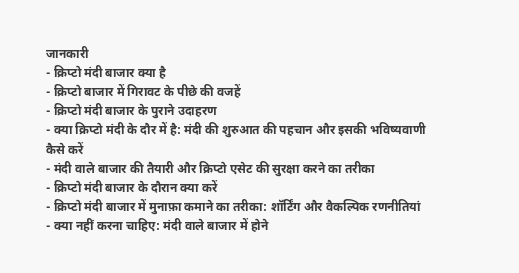जानकारी
- क्रिप्टो मंदी बाजार क्या है
- क्रिप्टो बाजार में गिरावट के पीछे की वजहें
- क्रिप्टो मंदी बाजार के पुराने उदाहरण
- क्या क्रिप्टो मंदी के दौर में है: मंदी की शुरुआत की पहचान और इसकी भविष्यवाणी कैसे करें
- मंदी वाले बाजार की तैयारी और क्रिप्टो एसेट की सुरक्षा करने का तरीका
- क्रिप्टो मंदी बाजार के दौरान क्या करें
- क्रिप्टो मंदी बाजार में मुनाफ़ा कमाने का तरीका: शॉर्टिंग और वैकल्पिक रणनीतियां
- क्या नहीं करना चाहिए: मंदी वाले बाजार में होने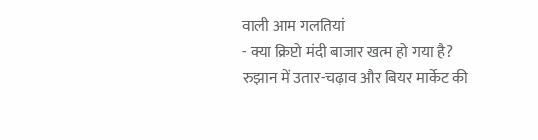वाली आम गलतियां
- क्या क्रिप्टो मंदी बाजार खत्म हो गया है? रुझान में उतार-चढ़ाव और बियर मार्केट की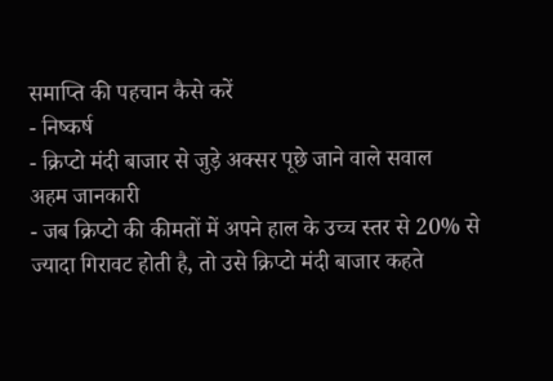समाप्ति की पहचान कैसे करें
- निष्कर्ष
- क्रिप्टो मंदी बाजार से जुड़े अक्सर पूछे जाने वाले सवाल
अहम जानकारी
- जब क्रिप्टो की कीमतों में अपने हाल के उच्च स्तर से 20% से ज्यादा गिरावट होती है, तो उसे क्रिप्टो मंदी बाजार कहते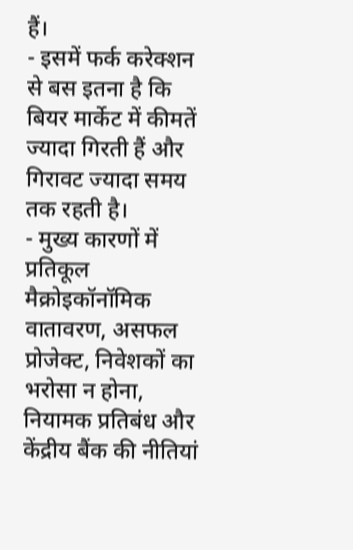हैं।
- इसमें फर्क करेक्शन से बस इतना है कि बियर मार्केट में कीमतें ज्यादा गिरती हैं और गिरावट ज्यादा समय तक रहती है।
- मुख्य कारणों में प्रतिकूल मैक्रोइकॉनॉमिक वातावरण, असफल प्रोजेक्ट, निवेशकों का भरोसा न होना, नियामक प्रतिबंध और केंद्रीय बैंक की नीतियां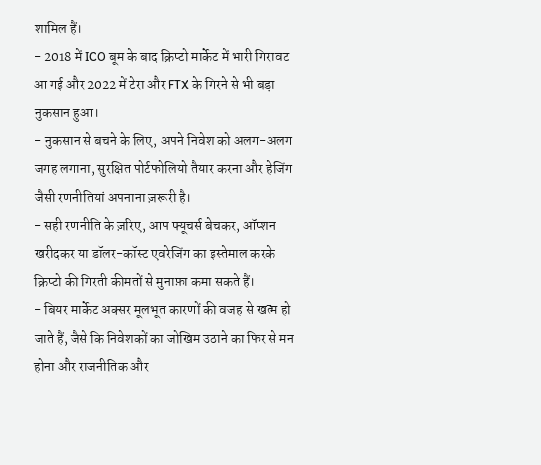शामिल हैं।
- 2018 में ICO बूम के बाद क्रिप्टो मार्केट में भारी गिरावट आ गई और 2022 में टेरा और FTX के गिरने से भी बड़ा नुकसान हुआ।
- नुकसान से बचने के लिए, अपने निवेश को अलग-अलग जगह लगाना, सुरक्षित पोर्टफोलियो तैयार करना और हेजिंग जैसी रणनीतियां अपनाना ज़रूरी है।
- सही रणनीति के ज़रिए, आप फ्यूचर्स बेचकर, ऑप्शन खरीदकर या डॉलर-कॉस्ट एवरेजिंग का इस्तेमाल करके क्रिप्टो की गिरती कीमतों से मुनाफ़ा कमा सकते हैं।
- बियर मार्केट अक्सर मूलभूत कारणों की वजह से खत्म हो जाते हैं, जैसे कि निवेशकों का जोखिम उठाने का फिर से मन होना और राजनीतिक और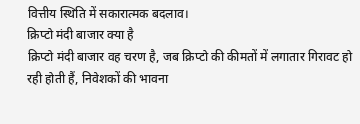वित्तीय स्थिति में सकारात्मक बदलाव।
क्रिप्टो मंदी बाजार क्या है
क्रिप्टो मंदी बाजार वह चरण है, जब क्रिप्टो की कीमतों में लगातार गिरावट हो रही होती हैं, निवेशकों की भावना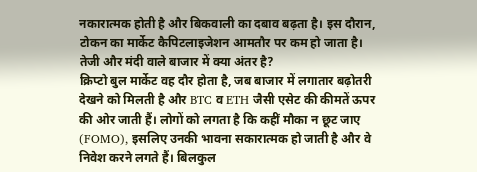नकारात्मक होती है और बिकवाली का दबाव बढ़ता है। इस दौरान, टोकन का मार्केट कैपिटलाइजेशन आमतौर पर कम हो जाता है।
तेजी और मंदी वाले बाजार में क्या अंतर है?
क्रिप्टो बुल मार्केट वह दौर होता है, जब बाजार में लगातार बढ़ोतरी देखने को मिलती है और BTC व ETH जैसी एसेट की कीमतें ऊपर की ओर जाती हैं। लोगों को लगता है कि कहीं मौका न छूट जाए (FOMO), इसलिए उनकी भावना सकारात्मक हो जाती है और वे निवेश करने लगते हैं। बिलकुल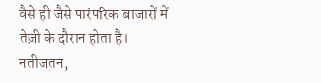वैसे ही जैसे पारंपरिक बाजारों में तेज़ी के दौरान होता है। नतीजतन,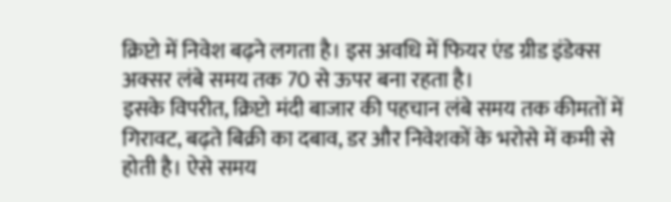क्रिप्टो में निवेश बढ़ने लगता है। इस अवधि में फियर एंड ग्रीड इंडेक्स अक्सर लंबे समय तक 70 से ऊपर बना रहता है।
इसके विपरीत, क्रिप्टो मंदी बाजार की पहचान लंबे समय तक कीमतों में गिरावट, बढ़ते बिक्री का दबाव, डर और निवेशकों के भरोसे में कमी से होती है। ऐसे समय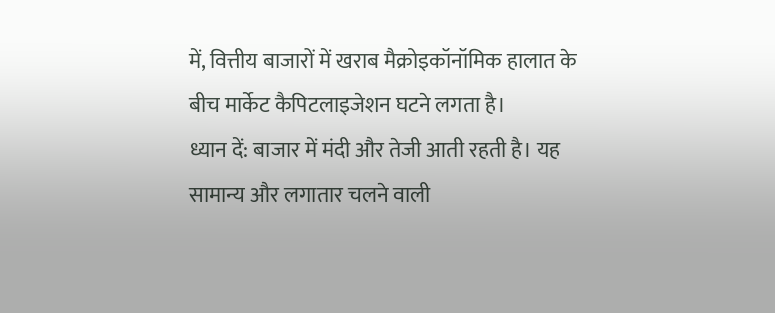में, वित्तीय बाजारों में खराब मैक्रोइकॉनॉमिक हालात के बीच मार्केट कैपिटलाइजेशन घटने लगता है।
ध्यान दें: बाजार में मंदी और तेजी आती रहती है। यह सामान्य और लगातार चलने वाली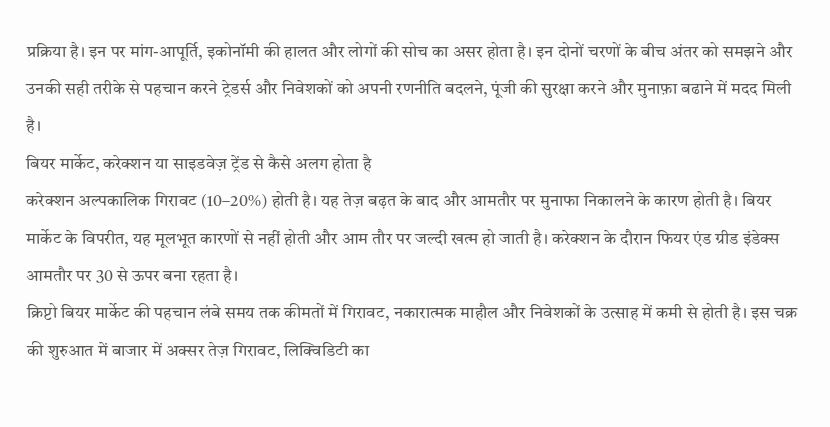प्रक्रिया है। इन पर मांग-आपूर्ति, इकोनॉमी की हालत और लोगों की सोच का असर होता है। इन दोनों चरणों के बीच अंतर को समझने और उनकी सही तरीके से पहचान करने ट्रेडर्स और निवेशकों को अपनी रणनीति बदलने, पूंजी की सुरक्षा करने और मुनाफ़ा बढाने में मदद मिली है।
बियर मार्केट, करेक्शन या साइडवेज़ ट्रेंड से कैसे अलग होता है
करेक्शन अल्पकालिक गिरावट (10–20%) होती है। यह तेज़ बढ़त के बाद और आमतौर पर मुनाफा निकालने के कारण होती है। बियर मार्केट के विपरीत, यह मूलभूत कारणों से नहीं होती और आम तौर पर जल्दी खत्म हो जाती है। करेक्शन के दौरान फियर एंड ग्रीड इंडेक्स आमतौर पर 30 से ऊपर बना रहता है।
क्रिप्टो बियर मार्केट की पहचान लंबे समय तक कीमतों में गिरावट, नकारात्मक माहौल और निवेशकों के उत्साह में कमी से होती है। इस चक्र की शुरुआत में बाजार में अक्सर तेज़ गिरावट, लिक्विडिटी का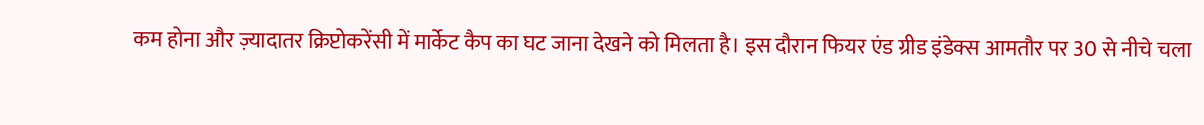कम होना और ज़्यादातर क्रिप्टोकरेंसी में मार्केट कैप का घट जाना देखने को मिलता है। इस दौरान फियर एंड ग्रीड इंडेक्स आमतौर पर 30 से नीचे चला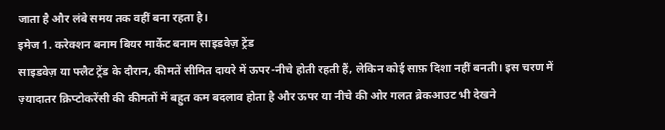जाता है और लंबे समय तक वहीं बना रहता है।
इमेज 1. करेक्शन बनाम बियर मार्केट बनाम साइडवेज़ ट्रेंड
साइडवेज़ या फ्लैट ट्रेंड के दौरान, कीमतें सीमित दायरे में ऊपर-नीचे होती रहती हैं, लेकिन कोई साफ़ दिशा नहीं बनती। इस चरण में ज़्यादातर क्रिप्टोकरेंसी की कीमतों में बहुत कम बदलाव होता है और ऊपर या नीचे की ओर गलत ब्रेकआउट भी देखने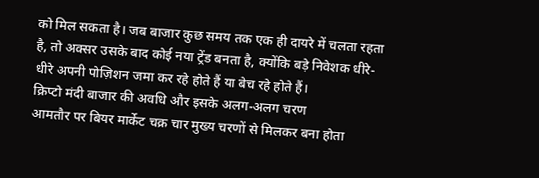को मिल सकता है। जब बाजार कुछ समय तक एक ही दायरे में चलता रहता है, तो अक्सर उसके बाद कोई नया ट्रेंड बनता है, क्योंकि बड़े निवेशक धीरे-धीरे अपनी पोज़िशन जमा कर रहे होते हैं या बेच रहे होते हैं।
क्रिप्टो मंदी बाजार की अवधि और इसके अलग-अलग चरण
आमतौर पर बियर मार्केट चक्र चार मुख्य चरणों से मिलकर बना होता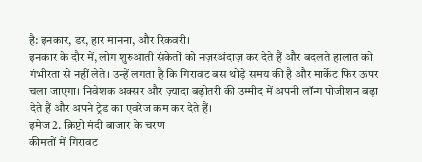है: इनकार, डर, हार मानना, और रिकवरी।
इनकार के दौर में, लोग शुरुआती संकेतों को नज़रअंदाज़ कर देते हैं और बदलते हालात को गंभीरता से नहीं लेते। उन्हें लगता है कि गिरावट बस थोड़े समय की है और मार्केट फिर ऊपर चला जाएगा। निवेशक अक्सर और ज़्यादा बढ़ोतरी की उम्मीद में अपनी लॉन्ग पोजीशन बढ़ा देते हैं और अपने ट्रेड का एवरेज कम कर देते हैं।
इमेज 2. क्रिप्टो मंदी बाजार के चरण
कीमतों में गिरावट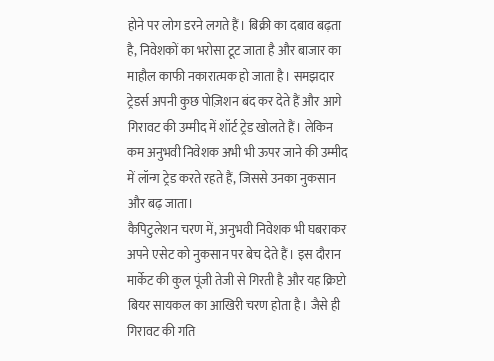होने पर लोग डरने लगते हैं। बिक्री का दबाव बढ़ता है, निवेशकों का भरोसा टूट जाता है और बाजार का माहौल काफी नकारात्मक हो जाता है। समझदार ट्रेडर्स अपनी कुछ पोज़िशन बंद कर देते हैं और आगे गिरावट की उम्मीद में शॉर्ट ट्रेड खोलते हैं। लेकिन कम अनुभवी निवेशक अभी भी ऊपर जाने की उम्मीद में लॉन्ग ट्रेड करते रहते हैं, जिससे उनका नुकसान और बढ़ जाता।
कैपिटुलेशन चरण में, अनुभवी निवेशक भी घबराकर अपने एसेट को नुकसान पर बेच देते हैं। इस दौरान मार्केट की कुल पूंजी तेजी से गिरती है और यह क्रिप्टो बियर सायकल का आखिरी चरण होता है। जैसे ही गिरावट की गति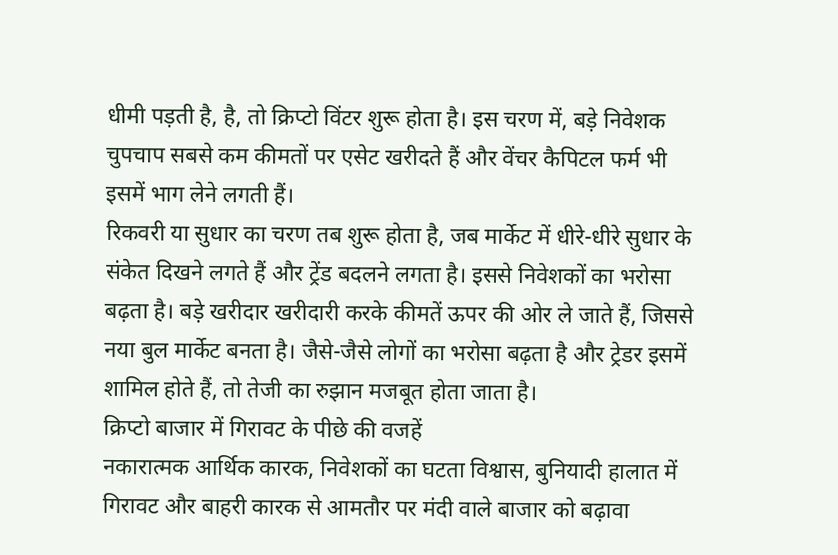धीमी पड़ती है, है, तो क्रिप्टो विंटर शुरू होता है। इस चरण में, बड़े निवेशक चुपचाप सबसे कम कीमतों पर एसेट खरीदते हैं और वेंचर कैपिटल फर्म भी इसमें भाग लेने लगती हैं।
रिकवरी या सुधार का चरण तब शुरू होता है, जब मार्केट में धीरे-धीरे सुधार के संकेत दिखने लगते हैं और ट्रेंड बदलने लगता है। इससे निवेशकों का भरोसा बढ़ता है। बड़े खरीदार खरीदारी करके कीमतें ऊपर की ओर ले जाते हैं, जिससे नया बुल मार्केट बनता है। जैसे-जैसे लोगों का भरोसा बढ़ता है और ट्रेडर इसमें शामिल होते हैं, तो तेजी का रुझान मजबूत होता जाता है।
क्रिप्टो बाजार में गिरावट के पीछे की वजहें
नकारात्मक आर्थिक कारक, निवेशकों का घटता विश्वास, बुनियादी हालात में गिरावट और बाहरी कारक से आमतौर पर मंदी वाले बाजार को बढ़ावा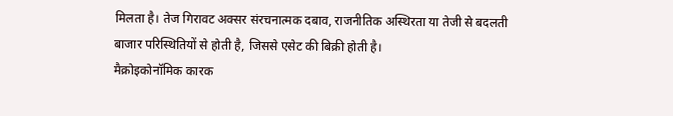मिलता है। तेज गिरावट अक्सर संरचनात्मक दबाव, राजनीतिक अस्थिरता या तेजी से बदलती बाजार परिस्थितियों से होती है, जिससे एसेट की बिक्री होती है।
मैक्रोइकोनॉमिक कारक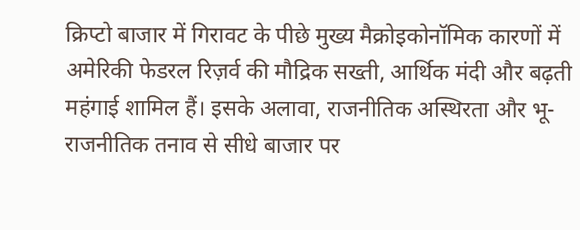क्रिप्टो बाजार में गिरावट के पीछे मुख्य मैक्रोइकोनॉमिक कारणों में अमेरिकी फेडरल रिज़र्व की मौद्रिक सख्ती, आर्थिक मंदी और बढ़ती महंगाई शामिल हैं। इसके अलावा, राजनीतिक अस्थिरता और भू-राजनीतिक तनाव से सीधे बाजार पर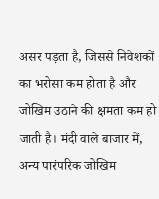असर पड़ता है, जिससे निवेशकों का भरोसा कम होता है और जोखिम उठाने की क्षमता कम हो जाती है। मंदी वाले बाजार में, अन्य पारंपरिक जोखिम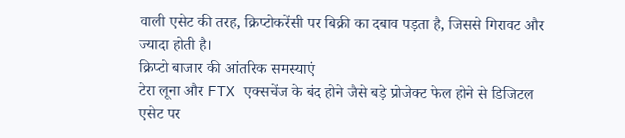वाली एसेट की तरह, क्रिप्टोकरेंसी पर बिक्री का दबाव पड़ता है, जिससे गिरावट और ज्यादा होती है।
क्रिप्टो बाजार की आंतरिक समस्याएं
टेरा लूना और FTX एक्सचेंज के बंद होने जैसे बड़े प्रोजेक्ट फेल होने से डिजिटल एसेट पर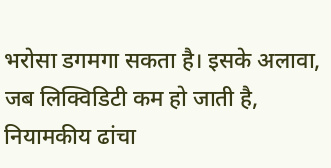भरोसा डगमगा सकता है। इसके अलावा, जब लिक्विडिटी कम हो जाती है, नियामकीय ढांचा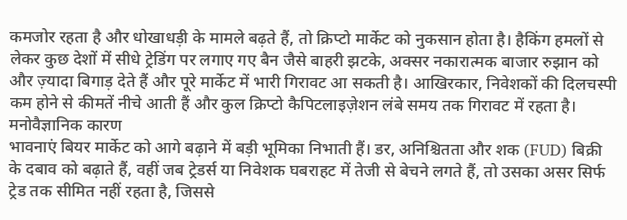कमजोर रहता है और धोखाधड़ी के मामले बढ़ते हैं, तो क्रिप्टो मार्केट को नुकसान होता है। हैकिंग हमलों से लेकर कुछ देशों में सीधे ट्रेडिंग पर लगाए गए बैन जैसे बाहरी झटके, अक्सर नकारात्मक बाजार रुझान को और ज़्यादा बिगाड़ देते हैं और पूरे मार्केट में भारी गिरावट आ सकती है। आखिरकार, निवेशकों की दिलचस्पी कम होने से कीमतें नीचे आती हैं और कुल क्रिप्टो कैपिटलाइज़ेशन लंबे समय तक गिरावट में रहता है।
मनोवैज्ञानिक कारण
भावनाएं बियर मार्केट को आगे बढ़ाने में बड़ी भूमिका निभाती हैं। डर, अनिश्चितता और शक (FUD) बिक्री के दबाव को बढ़ाते हैं, वहीं जब ट्रेडर्स या निवेशक घबराहट में तेजी से बेचने लगते हैं, तो उसका असर सिर्फ ट्रेड तक सीमित नहीं रहता है, जिससे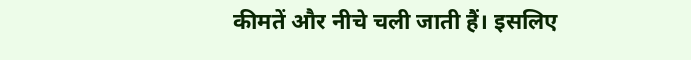कीमतें और नीचे चली जाती हैं। इसलिए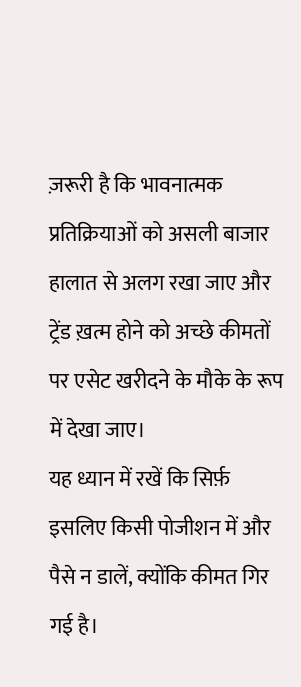ज़रूरी है कि भावनात्मक प्रतिक्रियाओं को असली बाजार हालात से अलग रखा जाए और ट्रेंड ख़त्म होने को अच्छे कीमतों पर एसेट खरीदने के मौके के रूप में देखा जाए।
यह ध्यान में रखें कि सिर्फ़ इसलिए किसी पोजीशन में और पैसे न डालें, क्योंकि कीमत गिर गई है।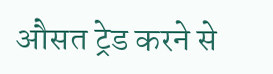औसत ट्रेड करने से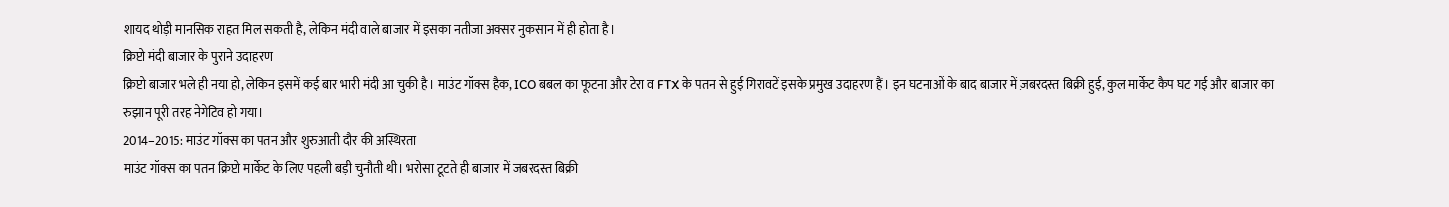शायद थोड़ी मानसिक राहत मिल सकती है, लेकिन मंदी वाले बाजार में इसका नतीजा अक्सर नुकसान में ही होता है।
क्रिप्टो मंदी बाजार के पुराने उदाहरण
क्रिप्टो बाजार भले ही नया हो, लेकिन इसमें कई बार भारी मंदी आ चुकी है। माउंट गॉक्स हैक, ICO बबल का फूटना और टेरा व FTX के पतन से हुई गिरावटें इसके प्रमुख उदाहरण हैं। इन घटनाओं के बाद बाजार में ज़बरदस्त बिक्री हुई, कुल मार्केट कैप घट गई और बाजार का रुझान पूरी तरह नेगेटिव हो गया।
2014–2015: माउंट गॉक्स का पतन और शुरुआती दौर की अस्थिरता
माउंट गॉक्स का पतन क्रिप्टो मार्केट के लिए पहली बड़ी चुनौती थी। भरोसा टूटते ही बाजार में जबरदस्त बिक्री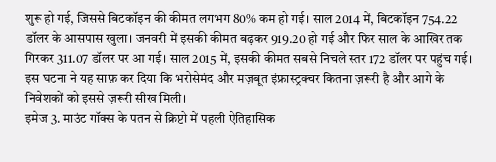शुरू हो गई, जिससे बिटकॉइन की कीमत लगभग 80% कम हो गई। साल 2014 में, बिटकॉइन 754.22 डॉलर के आसपास खुला। जनवरी में इसकी कीमत बढ़कर 919.20 हो गई और फिर साल के आखिर तक गिरकर 311.07 डॉलर पर आ गई। साल 2015 में, इसकी कीमत सबसे निचले स्तर 172 डॉलर पर पहुंच गई। इस घटना ने यह साफ़ कर दिया कि भरोसेमंद और मज़बूत इंफ्रास्ट्रक्चर कितना ज़रूरी है और आगे के निवेशकों को इससे ज़रूरी सीख मिली।
इमेज 3. माउंट गॉक्स के पतन से क्रिप्टो में पहली ऐतिहासिक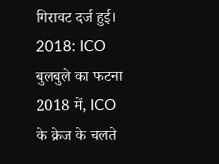गिरावट दर्ज हुई।
2018: ICO बुलबुले का फटना
2018 में, ICO के क्रेज के चलते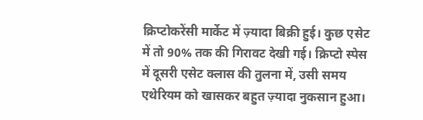क्रिप्टोकरेंसी मार्केट में ज़्यादा बिक्री हुई। कुछ एसेट में तो 90% तक की गिरावट देखी गई। क्रिप्टो स्पेस में दूसरी एसेट क्लास की तुलना में, उसी समय एथेरियम को खासकर बहुत ज़्यादा नुकसान हुआ।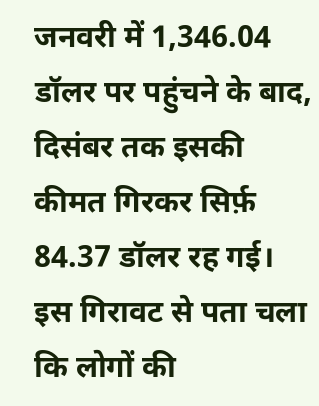जनवरी में 1,346.04 डॉलर पर पहुंचने के बाद, दिसंबर तक इसकी कीमत गिरकर सिर्फ़ 84.37 डॉलर रह गई। इस गिरावट से पता चला कि लोगों की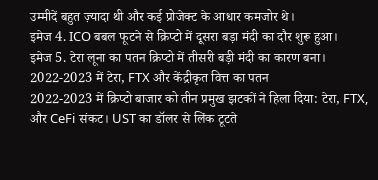उम्मीदें बहुत ज़्यादा थी और कई प्रोजेक्ट के आधार कमजोर थे।
इमेज 4. ICO बबल फूटने से क्रिप्टो में दूसरा बड़ा मंदी का दौर शुरू हुआ।
इमेज 5. टेरा लूना का पतन क्रिप्टो में तीसरी बड़ी मंदी का कारण बना।
2022-2023 में टेरा, FTX और केंद्रीकृत वित्त का पतन
2022-2023 में क्रिप्टो बाजार को तीन प्रमुख झटकों ने हिला दिया: टेरा, FTX, और CeFi संकट। UST का डॉलर से लिंक टूटते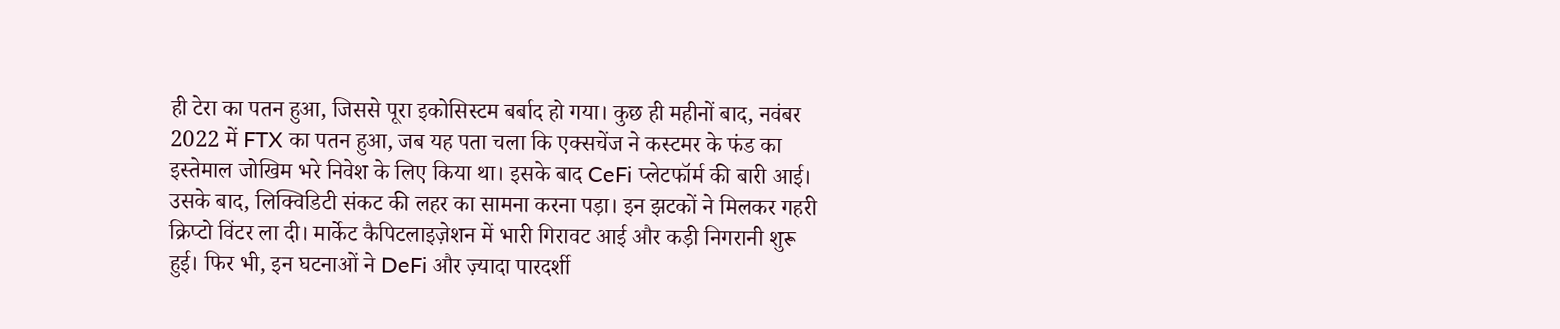ही टेरा का पतन हुआ, जिससे पूरा इकोसिस्टम बर्बाद हो गया। कुछ ही महीनों बाद, नवंबर 2022 में FTX का पतन हुआ, जब यह पता चला कि एक्सचेंज ने कस्टमर के फंड का इस्तेमाल जोखिम भरे निवेश के लिए किया था। इसके बाद CeFi प्लेटफॉर्म की बारी आई। उसके बाद, लिक्विडिटी संकट की लहर का सामना करना पड़ा। इन झटकों ने मिलकर गहरी क्रिप्टो विंटर ला दी। मार्केट कैपिटलाइज़ेशन में भारी गिरावट आई और कड़ी निगरानी शुरू हुई। फिर भी, इन घटनाओं ने DeFi और ज़्यादा पारदर्शी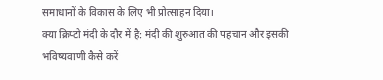समाधानों के विकास के लिए भी प्रोत्साहन दिया।
क्या क्रिप्टो मंदी के दौर में है: मंदी की शुरुआत की पहचान और इसकी भविष्यवाणी कैसे करें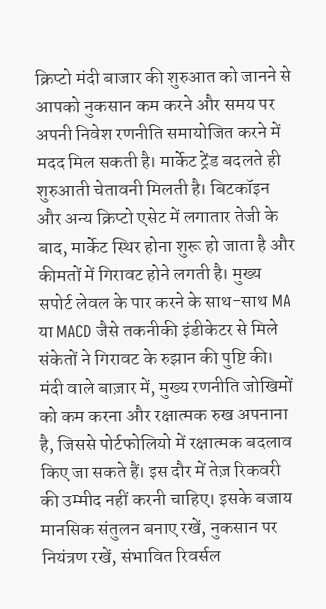क्रिप्टो मंदी बाजार की शुरुआत को जानने से आपको नुकसान कम करने और समय पर अपनी निवेश रणनीति समायोजित करने में मदद मिल सकती है। मार्केट ट्रेंड बदलते ही शुरुआती चेतावनी मिलती है। बिटकॉइन और अन्य क्रिप्टो एसेट में लगातार तेजी के बाद, मार्केट स्थिर होना शुरू हो जाता है और कीमतों में गिरावट होने लगती है। मुख्य सपोर्ट लेवल के पार करने के साथ-साथ MA या MACD जैसे तकनीकी इंडीकेटर से मिले संकेतों ने गिरावट के रुझान की पुष्टि की।
मंदी वाले बाज़ार में, मुख्य रणनीति जोखिमों को कम करना और रक्षात्मक रुख अपनाना है, जिससे पोर्टफोलियो में रक्षात्मक बदलाव किए जा सकते हैं। इस दौर में तेज़ रिकवरी की उम्मीद नहीं करनी चाहिए। इसके बजाय मानसिक संतुलन बनाए रखें, नुकसान पर नियंत्रण रखें, संभावित रिवर्सल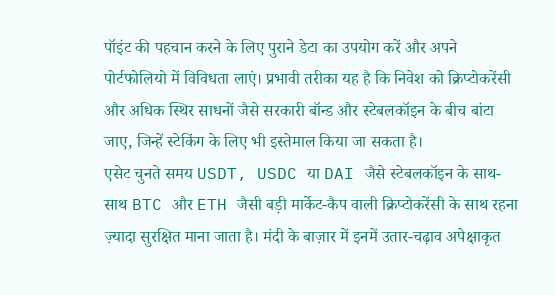पॉइंट की पहचान करने के लिए पुराने डेटा का उपयोग करें और अपने पोर्टफोलियो में विविधता लाएं। प्रभावी तरीका यह है कि निवेश को क्रिप्टोकरेंसी और अधिक स्थिर साधनों जैसे सरकारी बॉन्ड और स्टेबलकॉइन के बीच बांटा जाए, जिन्हें स्टेकिंग के लिए भी इस्तेमाल किया जा सकता है।
एसेट चुनते समय USDT, USDC या DAI जैसे स्टेबलकॉइन के साथ-साथ BTC और ETH जैसी बड़ी मार्केट-कैप वाली क्रिप्टोकरेंसी के साथ रहना ज़्यादा सुरक्षित माना जाता है। मंदी के बाज़ार में इनमें उतार-चढ़ाव अपेक्षाकृत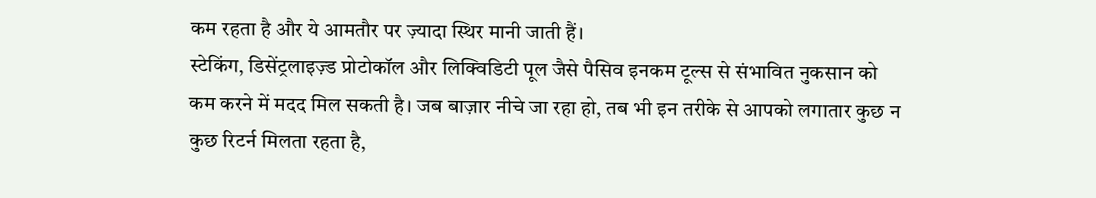कम रहता है और ये आमतौर पर ज़्यादा स्थिर मानी जाती हैं।
स्टेकिंग, डिसेंट्रलाइज़्ड प्रोटोकॉल और लिक्विडिटी पूल जैसे पैसिव इनकम टूल्स से संभावित नुकसान को कम करने में मदद मिल सकती है। जब बाज़ार नीचे जा रहा हो, तब भी इन तरीके से आपको लगातार कुछ न कुछ रिटर्न मिलता रहता है,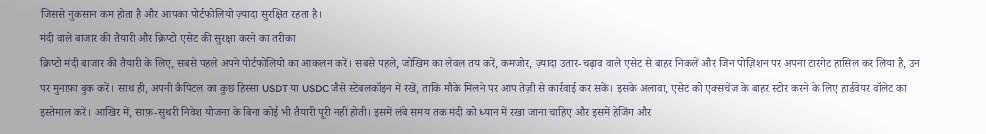जिससे नुकसान कम होता है और आपका पोर्टफोलियो ज़्यादा सुरक्षित रहता है।
मंदी वाले बाजार की तैयारी और क्रिप्टो एसेट की सुरक्षा करने का तरीका
क्रिप्टो मंदी बाजार की तैयारी के लिए, सबसे पहले अपने पोर्टफोलियो का आकलन करें। सबसे पहले, जोखिम का लेवल तय करें, कमजोर, ज़्यादा उतार-चढ़ाव वाले एसेट से बाहर निकलें और जिन पोज़िशन पर अपना टारगेट हासिल कर लिया है, उन पर मुनाफ़ा बुक करें। साथ ही, अपनी कैपिटल का कुछ हिस्सा USDT या USDC जैसे स्टेबलकॉइन में रखें, ताकि मौके मिलने पर आप तेज़ी से कार्रवाई कर सकें। इसके अलावा, एसेट को एक्सचेंज के बाहर स्टोर करने के लिए हार्डवेयर वॉलेट का इस्तेमाल करें। आखिर में, साफ़-सुथरी निवेश योजना के बिना कोई भी तैयारी पूरी नहीं होती। इसमें लंबे समय तक मंदी को ध्यान में रखा जाना चाहिए और इसमें हेजिंग और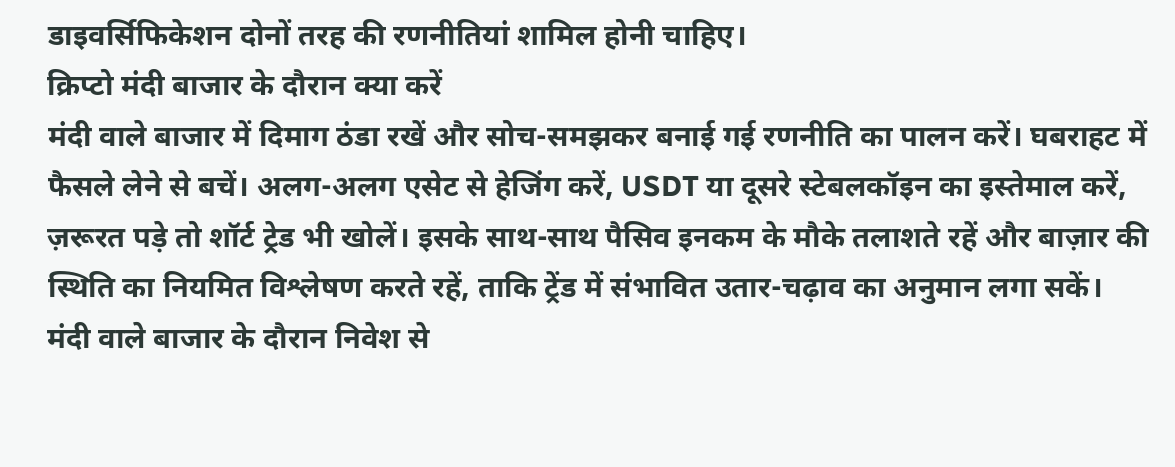डाइवर्सिफिकेशन दोनों तरह की रणनीतियां शामिल होनी चाहिए।
क्रिप्टो मंदी बाजार के दौरान क्या करें
मंदी वाले बाजार में दिमाग ठंडा रखें और सोच-समझकर बनाई गई रणनीति का पालन करें। घबराहट में फैसले लेने से बचें। अलग-अलग एसेट से हेजिंग करें, USDT या दूसरे स्टेबलकॉइन का इस्तेमाल करें, ज़रूरत पड़े तो शॉर्ट ट्रेड भी खोलें। इसके साथ-साथ पैसिव इनकम के मौके तलाशते रहें और बाज़ार की स्थिति का नियमित विश्लेषण करते रहें, ताकि ट्रेंड में संभावित उतार-चढ़ाव का अनुमान लगा सकें।
मंदी वाले बाजार के दौरान निवेश से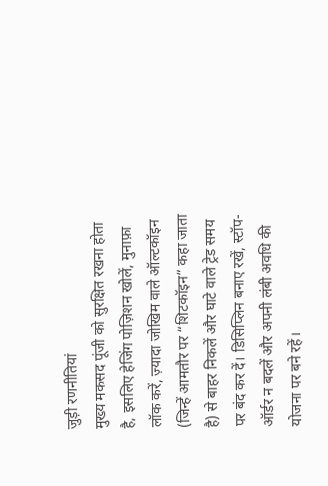जुड़ी रणनीतियां
मुख्य मकसद पूंजी को सुरक्षित रखना होता है, इसलिए हेजिंग पोज़िशन खोलें, मुनाफ़ा लॉक करें, ज़्यादा जोखिम वाले ऑल्टकॉइन (जिन्हें आमतौर पर “शिटकॉइन” कहा जाता है) से बाहर निकलें और घाटे वाले ट्रेड समय पर बंद कर दें। डिसिप्लिन बनाए रखें, स्टॉप-ऑर्डर न बदलें और अपनी लंबी अवधि की योजना पर बने रहें।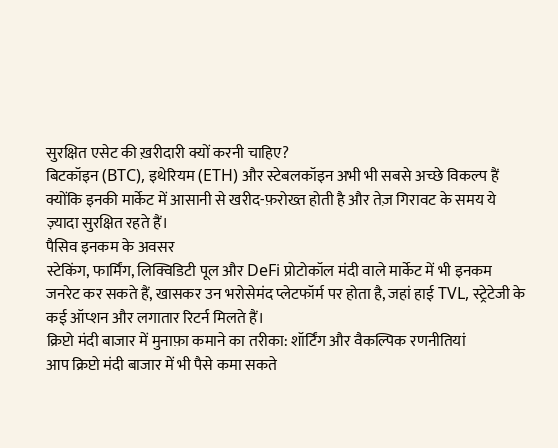सुरक्षित एसेट की ख़रीदारी क्यों करनी चाहिए?
बिटकॉइन (BTC), इथेरियम (ETH) और स्टेबलकॉइन अभी भी सबसे अच्छे विकल्प हैं क्योंकि इनकी मार्केट में आसानी से खरीद-फ़रोख्त होती है और तेज़ गिरावट के समय ये ज़्यादा सुरक्षित रहते हैं।
पैसिव इनकम के अवसर
स्टेकिंग, फार्मिंग, लिक्विडिटी पूल और DeFi प्रोटोकॉल मंदी वाले मार्केट में भी इनकम जनरेट कर सकते हैं, खासकर उन भरोसेमंद प्लेटफॉर्म पर होता है, जहां हाई TVL, स्ट्रेटेजी के कई ऑप्शन और लगातार रिटर्न मिलते हैं।
क्रिप्टो मंदी बाजार में मुनाफ़ा कमाने का तरीका: शॉर्टिंग और वैकल्पिक रणनीतियां
आप क्रिप्टो मंदी बाजार में भी पैसे कमा सकते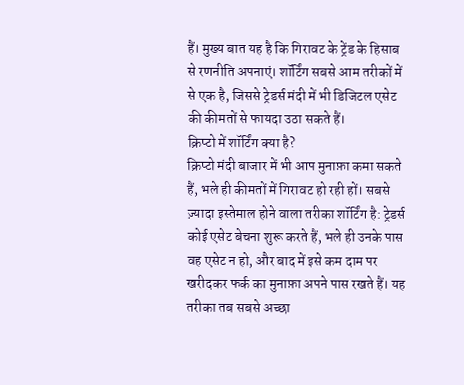हैं। मुख्य बात यह है कि गिरावट के ट्रेंड के हिसाब से रणनीति अपनाएं। शॉर्टिंग सबसे आम तरीकों में से एक है, जिससे ट्रेडर्स मंदी में भी डिजिटल एसेट की कीमतों से फायदा उठा सकते हैं।
क्रिप्टो में शॉर्टिंग क्या है?
क्रिप्टो मंदी बाजार में भी आप मुनाफ़ा कमा सकते हैं, भले ही कीमतों में गिरावट हो रही हों। सबसे ज़्यादा इस्तेमाल होने वाला तरीका शॉर्टिंग है: ट्रेडर्स कोई एसेट बेचना शुरू करते हैं, भले ही उनके पास वह एसेट न हो, और बाद में इसे कम दाम पर खरीदकर फर्क का मुनाफ़ा अपने पास रखते हैं। यह तरीका तब सबसे अच्छा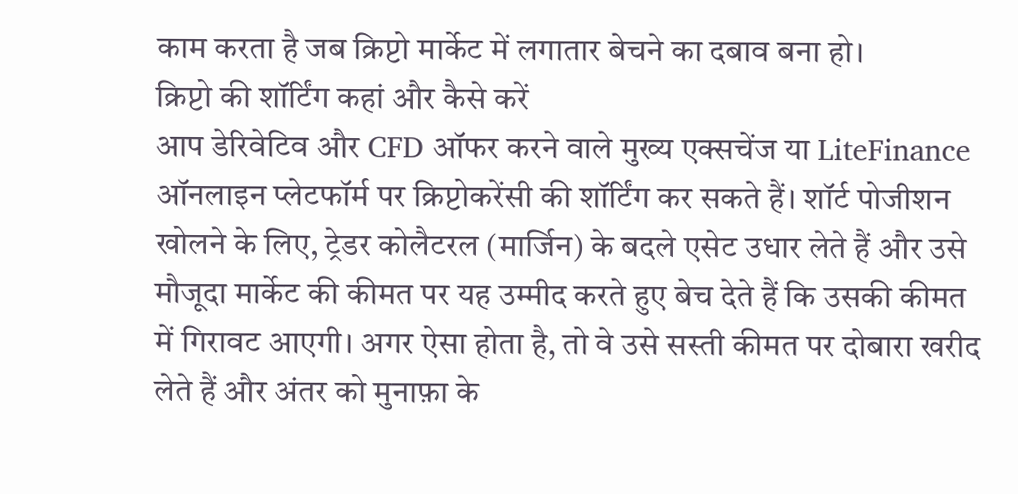काम करता है जब क्रिप्टो मार्केट में लगातार बेचने का दबाव बना हो।
क्रिप्टो की शॉर्टिंग कहां और कैसे करें
आप डेरिवेटिव और CFD ऑफर करने वाले मुख्य एक्सचेंज या LiteFinance ऑनलाइन प्लेटफॉर्म पर क्रिप्टोकरेंसी की शॉर्टिंग कर सकते हैं। शॉर्ट पोजीशन खोलने के लिए, ट्रेडर कोलैटरल (मार्जिन) के बदले एसेट उधार लेते हैं और उसे मौजूदा मार्केट की कीमत पर यह उम्मीद करते हुए बेच देते हैं कि उसकी कीमत में गिरावट आएगी। अगर ऐसा होता है, तो वे उसे सस्ती कीमत पर दोबारा खरीद लेते हैं और अंतर को मुनाफ़ा के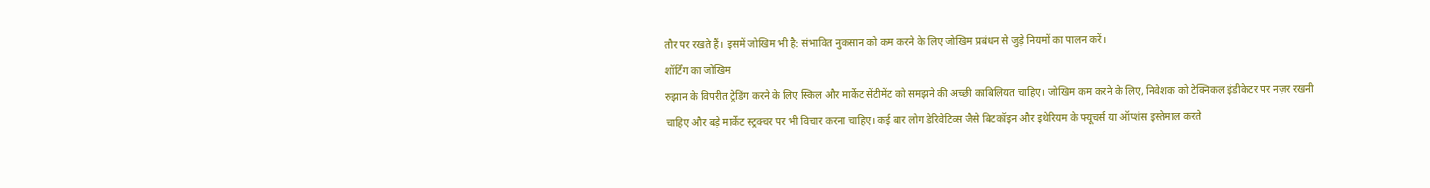तौर पर रखते हैं। इसमें जोखिम भी है: संभावित नुकसान को कम करने के लिए जोखिम प्रबंधन से जुड़े नियमों का पालन करें।
शॉर्टिंग का जोखिम
रुझान के विपरीत ट्रेडिंग करने के लिए स्किल और मार्केट सेंटीमेंट को समझने की अच्छी काबिलियत चाहिए। जोखिम कम करने के लिए, निवेशक को टेक्निकल इंडीकेटर पर नज़र रखनी चाहिए और बड़े मार्केट स्ट्रक्चर पर भी विचार करना चाहिए। कई बार लोग डेरिवेटिव्स जैसे बिटकॉइन और इथेरियम के फ्यूचर्स या ऑप्शंस इस्तेमाल करते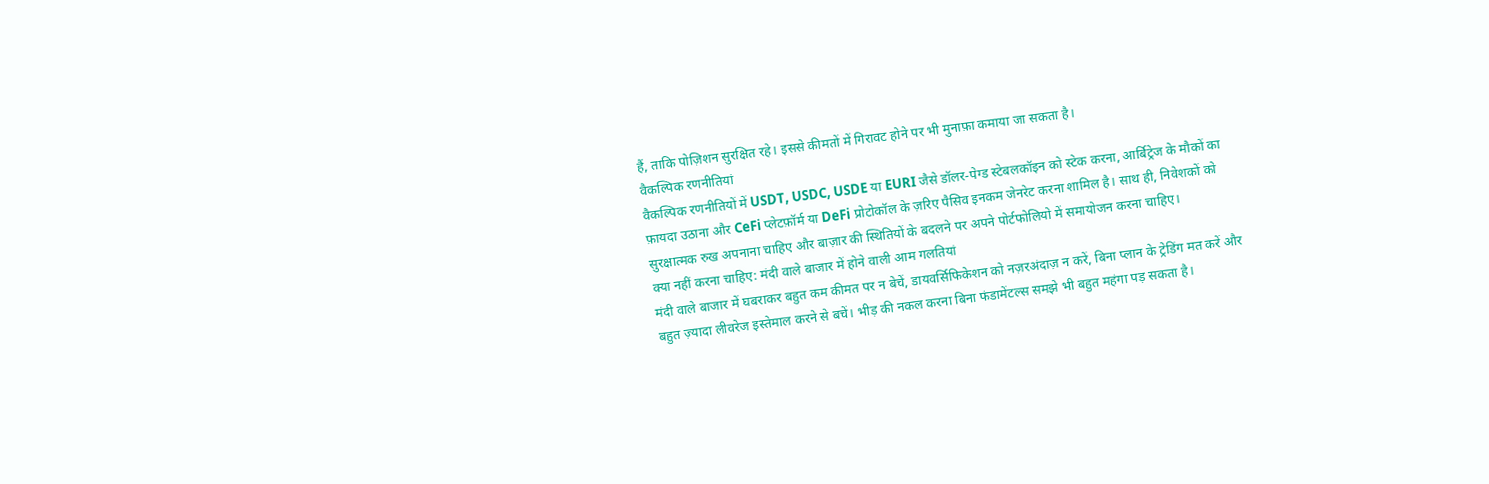हैं, ताकि पोज़िशन सुरक्षित रहे। इससे कीमतों में गिरावट होने पर भी मुनाफ़ा कमाया जा सकता है।
वैकल्पिक रणनीतियां
वैकल्पिक रणनीतियों में USDT, USDC, USDE या EURI जैसे डॉलर-पेग्ड स्टेबलकॉइन को स्टेक करना, आर्बिट्रेज के मौकों का फ़ायदा उठाना और CeFi प्लेटफ़ॉर्म या DeFi प्रोटोकॉल के ज़रिए पैसिव इनकम जेनरेट करना शामिल है। साथ ही, निवेशकों को सुरक्षात्मक रुख अपनाना चाहिए और बाज़ार की स्थितियों के बदलने पर अपने पोर्टफोलियो में समायोजन करना चाहिए।
क्या नहीं करना चाहिए: मंदी वाले बाजार में होने वाली आम गलतियां
मंदी वाले बाजार में घबराकर बहुत कम कीमत पर न बेचें, डायवर्सिफिकेशन को नज़रअंदाज़ न करें, बिना प्लान के ट्रेडिंग मत करें और बहुत ज़्यादा लीवरेज इस्तेमाल करने से बचें। भीड़ की नकल करना बिना फंडामेंटल्स समझे भी बहुत महंगा पड़ सकता है।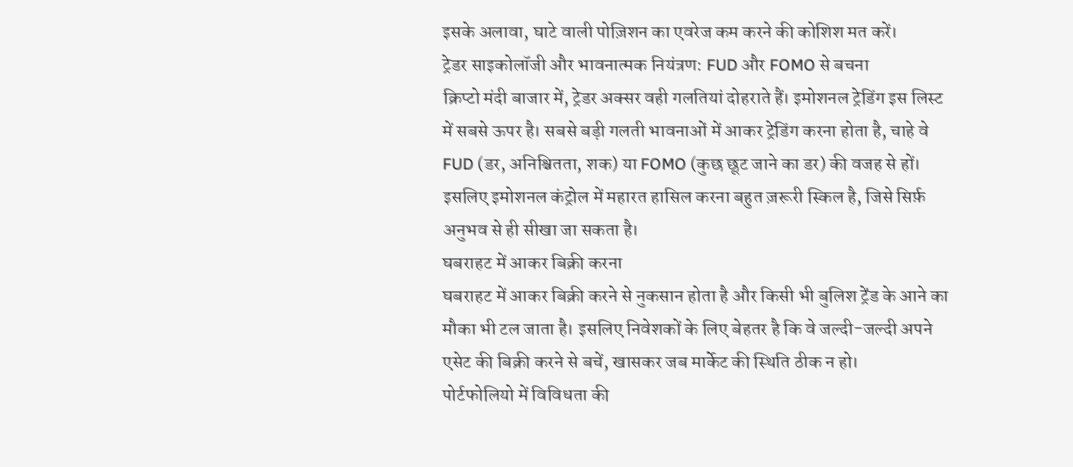इसके अलावा, घाटे वाली पोज़िशन का एवरेज कम करने की कोशिश मत करें।
ट्रेडर साइकोलॉजी और भावनात्मक नियंत्रण: FUD और FOMO से बचना
क्रिप्टो मंदी बाजार में, ट्रेडर अक्सर वही गलतियां दोहराते हैं। इमोशनल ट्रेडिंग इस लिस्ट में सबसे ऊपर है। सबसे बड़ी गलती भावनाओं में आकर ट्रेडिंग करना होता है, चाहे वे FUD (डर, अनिश्चितता, शक) या FOMO (कुछ छूट जाने का डर) की वजह से हों। इसलिए इमोशनल कंट्रोल में महारत हासिल करना बहुत ज़रूरी स्किल है, जिसे सिर्फ़ अनुभव से ही सीखा जा सकता है।
घबराहट में आकर बिक्री करना
घबराहट में आकर बिक्री करने से नुकसान होता है और किसी भी बुलिश ट्रेंड के आने का मौका भी टल जाता है। इसलिए निवेशकों के लिए बेहतर है कि वे जल्दी-जल्दी अपने एसेट की बिक्री करने से बचें, खासकर जब मार्केट की स्थिति ठीक न हो।
पोर्टफोलियो में विविधता की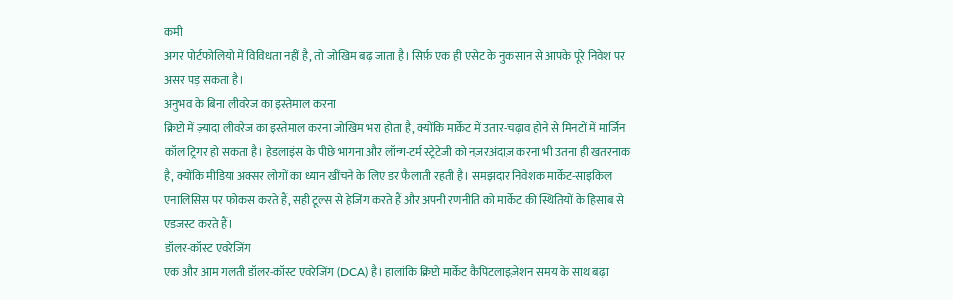कमी
अगर पोर्टफोलियो में विविधता नहीं है, तो जोखिम बढ़ जाता है। सिर्फ़ एक ही एसेट के नुकसान से आपके पूरे निवेश पर असर पड़ सकता है।
अनुभव के बिना लीवरेज का इस्तेमाल करना
क्रिप्टो में ज़्यादा लीवरेज का इस्तेमाल करना जोखिम भरा होता है, क्योंकि मार्केट में उतार-चढ़ाव होने से मिनटों में मार्जिन कॉल ट्रिगर हो सकता है। हेडलाइंस के पीछे भागना और लॉन्ग-टर्म स्ट्रेटेजी को नज़रअंदाज़ करना भी उतना ही खतरनाक है, क्योंकि मीडिया अक्सर लोगों का ध्यान खींचने के लिए डर फैलाती रहती है। समझदार निवेशक मार्केट-साइकिल एनालिसिस पर फोकस करते हैं, सही टूल्स से हेजिंग करते हैं और अपनी रणनीति को मार्केट की स्थितियों के हिसाब से एडजस्ट करते हैं।
डॉलर-कॉस्ट एवरेजिंग
एक और आम गलती डॉलर-कॉस्ट एवरेजिंग (DCA) है। हालांकि क्रिप्टो मार्केट कैपिटलाइज़ेशन समय के साथ बढ़ा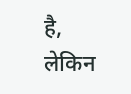है, लेकिन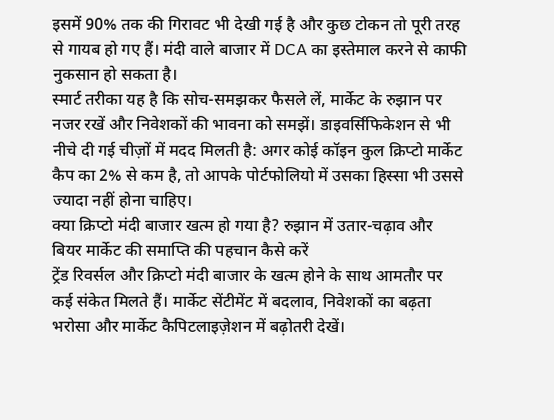इसमें 90% तक की गिरावट भी देखी गई है और कुछ टोकन तो पूरी तरह से गायब हो गए हैं। मंदी वाले बाजार में DCA का इस्तेमाल करने से काफी नुकसान हो सकता है।
स्मार्ट तरीका यह है कि सोच-समझकर फैसले लें, मार्केट के रुझान पर नजर रखें और निवेशकों की भावना को समझें। डाइवर्सिफिकेशन से भी नीचे दी गई चीज़ों में मदद मिलती है: अगर कोई कॉइन कुल क्रिप्टो मार्केट कैप का 2% से कम है, तो आपके पोर्टफोलियो में उसका हिस्सा भी उससे ज्यादा नहीं होना चाहिए।
क्या क्रिप्टो मंदी बाजार खत्म हो गया है? रुझान में उतार-चढ़ाव और बियर मार्केट की समाप्ति की पहचान कैसे करें
ट्रेंड रिवर्सल और क्रिप्टो मंदी बाजार के खत्म होने के साथ आमतौर पर कई संकेत मिलते हैं। मार्केट सेंटीमेंट में बदलाव, निवेशकों का बढ़ता भरोसा और मार्केट कैपिटलाइज़ेशन में बढ़ोतरी देखें।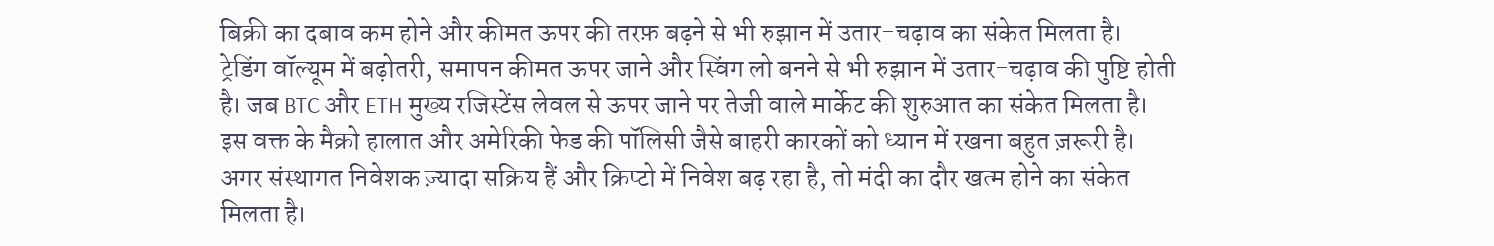बिक्री का दबाव कम होने और कीमत ऊपर की तरफ़ बढ़ने से भी रुझान में उतार-चढ़ाव का संकेत मिलता है।
ट्रेडिंग वॉल्यूम में बढ़ोतरी, समापन कीमत ऊपर जाने और स्विंग लो बनने से भी रुझान में उतार-चढ़ाव की पुष्टि होती है। जब BTC और ETH मुख्य रजिस्टेंस लेवल से ऊपर जाने पर तेजी वाले मार्केट की शुरुआत का संकेत मिलता है।
इस वक्त के मैक्रो हालात और अमेरिकी फेड की पॉलिसी जैसे बाहरी कारकों को ध्यान में रखना बहुत ज़रूरी है। अगर संस्थागत निवेशक ज़्यादा सक्रिय हैं और क्रिप्टो में निवेश बढ़ रहा है, तो मंदी का दौर खत्म होने का संकेत मिलता है।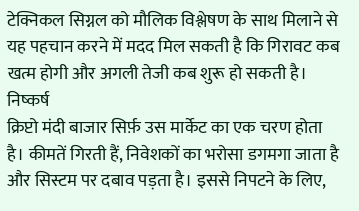टेक्निकल सिग्नल को मौलिक विश्लेषण के साथ मिलाने से यह पहचान करने में मदद मिल सकती है कि गिरावट कब खत्म होगी और अगली तेजी कब शुरू हो सकती है।
निष्कर्ष
क्रिप्टो मंदी बाजार सिर्फ़ उस मार्केट का एक चरण होता है। कीमतें गिरती हैं, निवेशकों का भरोसा डगमगा जाता है और सिस्टम पर दबाव पड़ता है। इससे निपटने के लिए,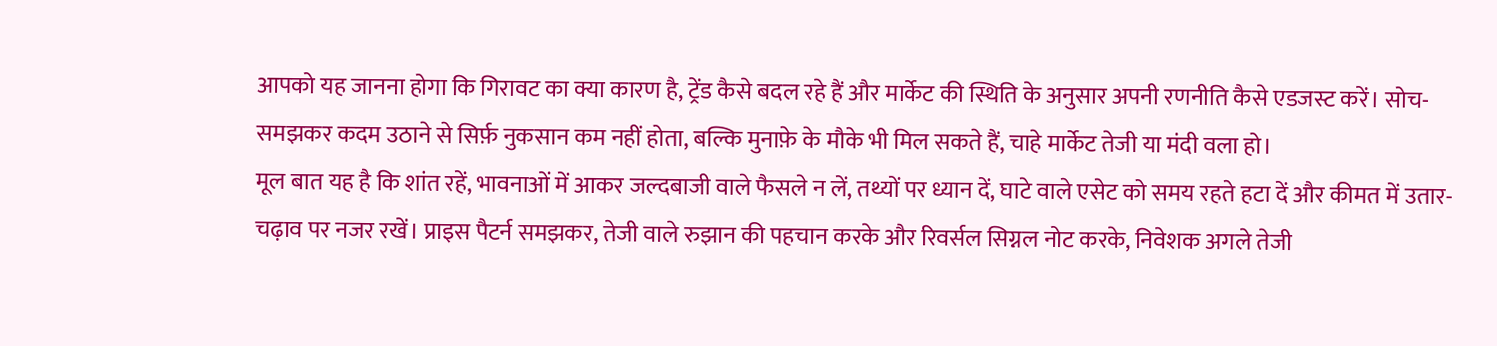आपको यह जानना होगा कि गिरावट का क्या कारण है, ट्रेंड कैसे बदल रहे हैं और मार्केट की स्थिति के अनुसार अपनी रणनीति कैसे एडजस्ट करें। सोच-समझकर कदम उठाने से सिर्फ़ नुकसान कम नहीं होता, बल्कि मुनाफ़े के मौके भी मिल सकते हैं, चाहे मार्केट तेजी या मंदी वला हो।
मूल बात यह है कि शांत रहें, भावनाओं में आकर जल्दबाजी वाले फैसले न लें, तथ्यों पर ध्यान दें, घाटे वाले एसेट को समय रहते हटा दें और कीमत में उतार-चढ़ाव पर नजर रखें। प्राइस पैटर्न समझकर, तेजी वाले रुझान की पहचान करके और रिवर्सल सिग्नल नोट करके, निवेशक अगले तेजी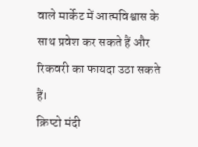वाले मार्केट में आत्मविश्वास के साथ प्रवेश कर सकते हैं और रिकवरी का फायदा उठा सकते हैं।
क्रिप्टो मंदी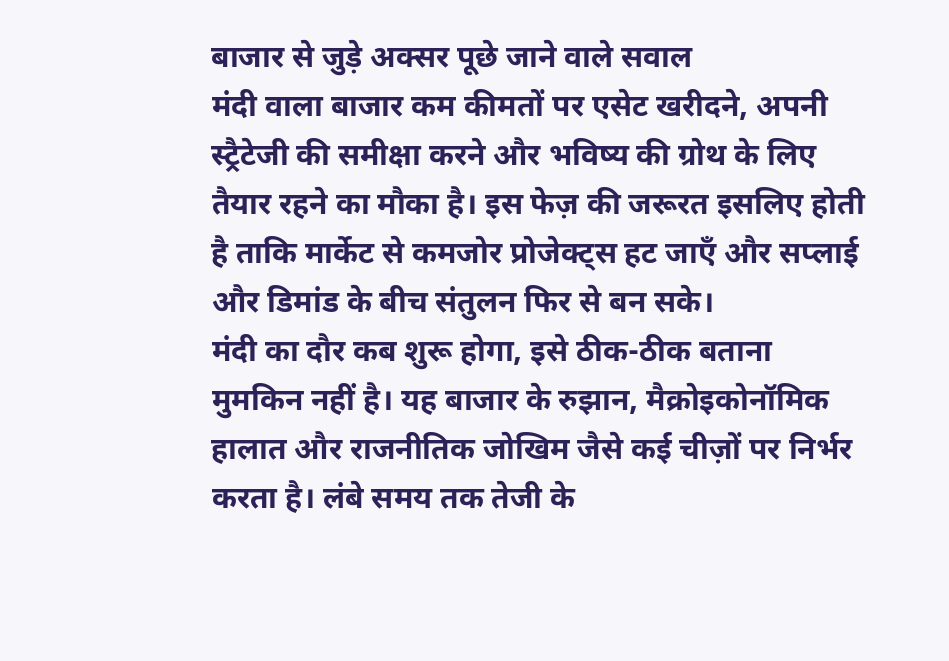बाजार से जुड़े अक्सर पूछे जाने वाले सवाल
मंदी वाला बाजार कम कीमतों पर एसेट खरीदने, अपनी स्ट्रैटेजी की समीक्षा करने और भविष्य की ग्रोथ के लिए तैयार रहने का मौका है। इस फेज़ की जरूरत इसलिए होती है ताकि मार्केट से कमजोर प्रोजेक्ट्स हट जाएँ और सप्लाई और डिमांड के बीच संतुलन फिर से बन सके।
मंदी का दौर कब शुरू होगा, इसे ठीक-ठीक बताना मुमकिन नहीं है। यह बाजार के रुझान, मैक्रोइकोनॉमिक हालात और राजनीतिक जोखिम जैसे कई चीज़ों पर निर्भर करता है। लंबे समय तक तेजी के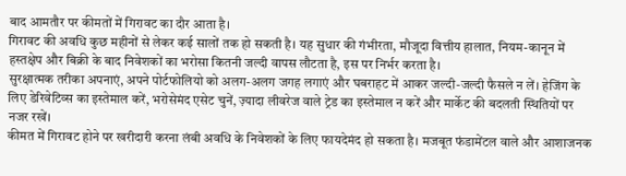बाद आमतौर पर कीमतों में गिरावट का दौर आता है।
गिरावट की अवधि कुछ महीनों से लेकर कई सालों तक हो सकती है। यह सुधार की गंभीरता, मौजूदा वित्तीय हालात, नियम-कानून में हस्तक्षेप और बिक्री के बाद निवेशकों का भरोसा कितनी जल्दी वापस लौटता है, इस पर निर्भर करता है।
सुरक्षात्मक तरीका अपनाएं, अपने पोर्टफोलियो को अलग-अलग जगह लगाएं और घबराहट में आकर जल्दी-जल्दी फैसले न लें। हेजिंग के लिए डेरिवेटिव्स का इस्तेमाल करें, भरोसेमंद एसेट चुनें, ज़्यादा लीवरेज वाले ट्रेड का इस्तेमाल न करें और मार्केट की बदलती स्थितियों पर नजर रखें।
कीमत में गिरावट होने पर खरीदारी करना लंबी अवधि के निवेशकों के लिए फायदेमंद हो सकता है। मजबूत फंडामेंटल वाले और आशाजनक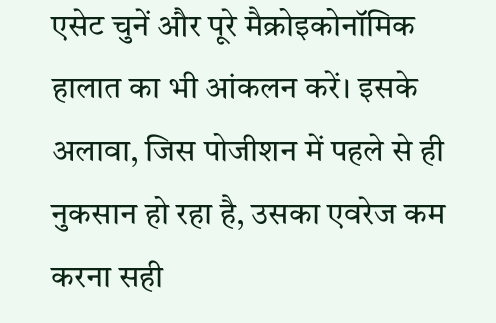एसेट चुनें और पूरे मैक्रोइकोनॉमिक हालात का भी आंकलन करें। इसके अलावा, जिस पोजीशन में पहले से ही नुकसान हो रहा है, उसका एवरेज कम करना सही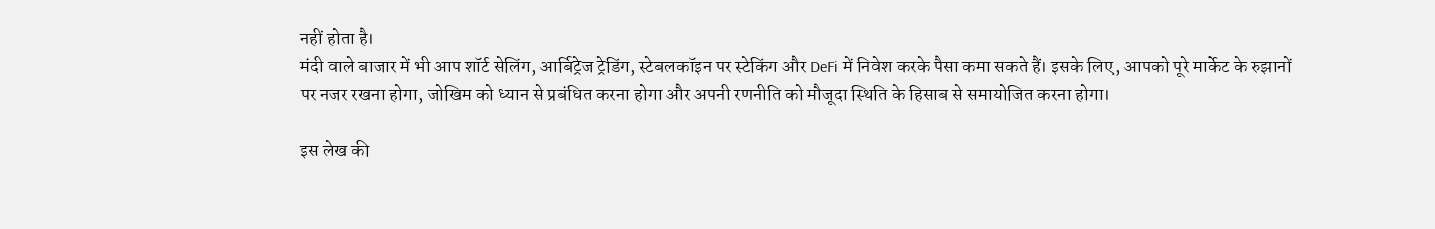नहीं होता है।
मंदी वाले बाजार में भी आप शॉर्ट सेलिंग, आर्बिट्रेज ट्रेडिंग, स्टेबलकॉइन पर स्टेकिंग और DeFi में निवेश करके पैसा कमा सकते हैं। इसके लिए, आपको पूरे मार्केट के रुझानों पर नजर रखना होगा, जोखिम को ध्यान से प्रबंधित करना होगा और अपनी रणनीति को मौजूदा स्थिति के हिसाब से समायोजित करना होगा।

इस लेख की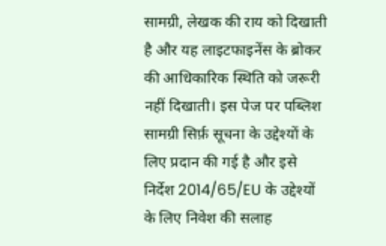सामग्री, लेखक की राय को दिखाती है और यह लाइटफाइनेंस के ब्रोकर की आधिकारिक स्थिति को जरूरी नहीं दिखाती। इस पेज पर पब्लिश सामग्री सिर्फ़ सूचना के उद्देश्यों के लिए प्रदान की गई है और इसे निर्देश 2014/65/EU के उद्देश्यों के लिए निवेश की सलाह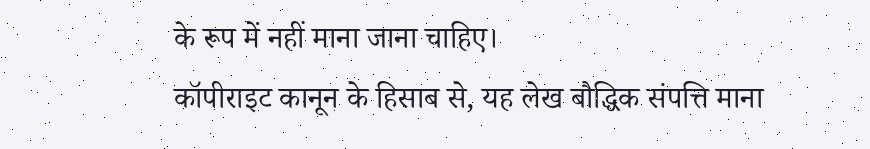के रूप में नहीं माना जाना चाहिए।
कॉपीराइट कानून के हिसाब से, यह लेख बौद्धिक संपत्ति माना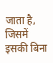जाता है, जिसमें इसकी बिना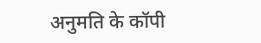अनुमति के कॉपी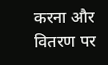करना और वितरण पर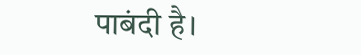पाबंदी है।